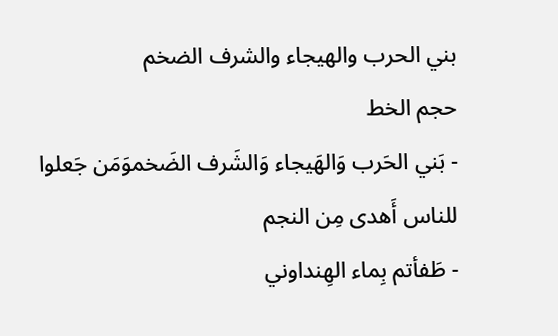بني الحرب والهيجاء والشرف الضخم
حجم الخط
- بَني الحَرب وَالهَيجاء وَالشَرف الضَخموَمَن جَعلوا للناس أَهدى مِن النجم
- طَفأتم بِماء الهِنداوني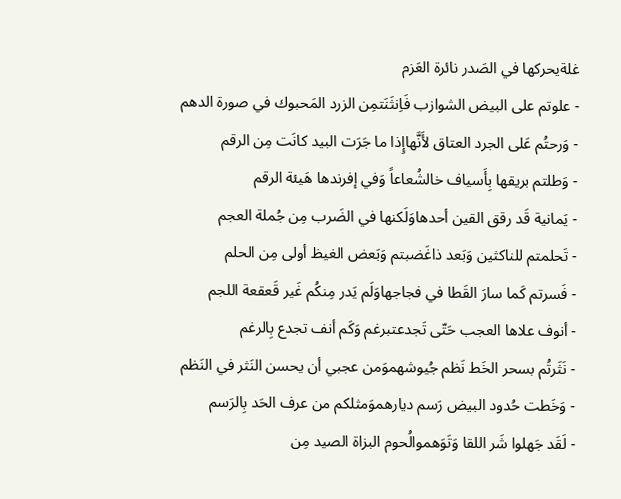غلةيحركها في الصَدر نائرة العَزم
- علوتم على البيض الشوازب فَاِنثَنَتمِن الزرد المَحبوك في صورة الدهم
- وَرحتُم عَلى الجرد العتاق لأَنَّهاإِذا ما جَرَت البيد كانَت مِن الرقم
- وَطلتم بريقها بِأَسياف خالشُعاعاً وَفي إفرندها هَيئة الرقم
- يَمانية قَد رقق القين أحدهاوَلَكنها في الضَرب مِن جُملة العجم
- تَحلمتم للناكثين وَبَعد ذاغَضبتم وَبَعض الغيظ أولى مِن الحلم
- فَسرتم كَما سارَ القَطا في فجاجهاوَلَم يَدر مِنكُم غَير قَعقعة اللجم
- أنوف علاها العجب حَتّى تَجدعتبرغم وَكَم أنف تجدع بِالرغم
- نَثَرتُم بسحر الخَط نَظم جُيوشهموَمن عجبي أن يحسن النَثر في النَظم
- وَخَطت حُدود البيض رَسم ديارهموَمثلكم من عرف الحَد بِالرَسم
- لَقَد جَهلوا شَر اللقا وَتَوَهموالُحوم البزاة الصيد مِن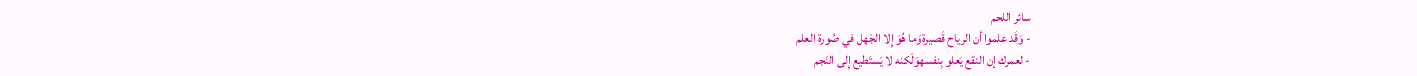سائر اللحم
- وَقَد علموا أن الرياح قَصيرةوَما هُوَ إِلا الجَهل في صُورة العلم
- لعمرك إن النقع يَعلو بِنفسهوَلَكنه لا يَستَطيع إِلى النَجم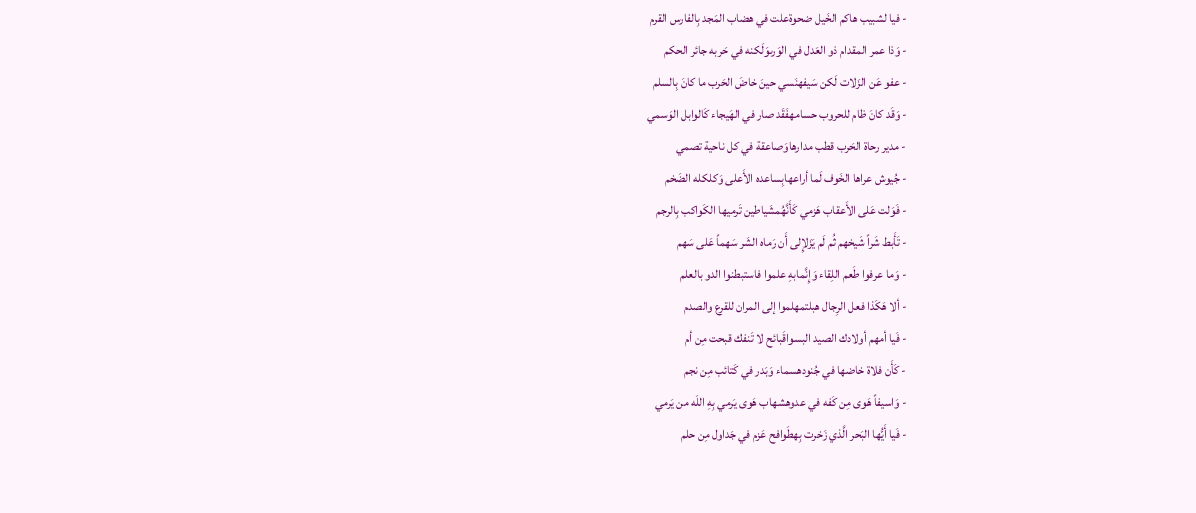- فيا لشبيب هاكم الخَيل ضحوةعلت في هضاب المَجد بِالفارس القرم
- وَذا عمر المقدام ذو العَدل في الوَرىوَلَكنه في حَربه جائر الحكم
- عفو عَن الزَلات لَكن سَيفهنَسي حينَ خاضَ الحَرب ما كانَ بِالسلم
- وَقَد كانَ ظام للحروب حسامهفَقَد صار في الهَيجاء كَالوابل الوَسمي
- مدير رحاة الحَرب قطب مدارهاوَصاعقة في كل ناحية تصمي
- جُيوش عراها الخَوف لَما أراعهابِساعده الأَعلى وَكلكله الضَخم
- فَوَلت عَلى الأَعقاب هَزمي كَأَنَّهُمشَياطين تَرميها الكَواكب بِالرجم
- تَأَبط شَراً شَيخهم ثُم لَم يَزَلإِلى أَن رَماه الشَر سَهماً عَلى سَهم
- وَما عرفوا طَعم اللِقاء وَإِنَّمابهِ علموا فاستبطنوا الدو بالعلم
- ألا هَكَذا فعل الرِجال هبلتمهلموا إلى المران للقرع والصدم
- فَيا أمهم أولادك الصيد البسواقَبائح لا تَنفك قبحت مِن أم
- كَأَن فلاة خاضها في جُنودهسماء وَبَدر في كَتائب مِن نجم
- وَاسيفاً هَوى مِن كَفه في عدوهشهاب هَوى يَرمي بِهِ اللَه من يَرمي
- فَيا أَيُّها البَحر الَّذي زَخرت بِهطَوافح عَزم في جَداول مِن حلم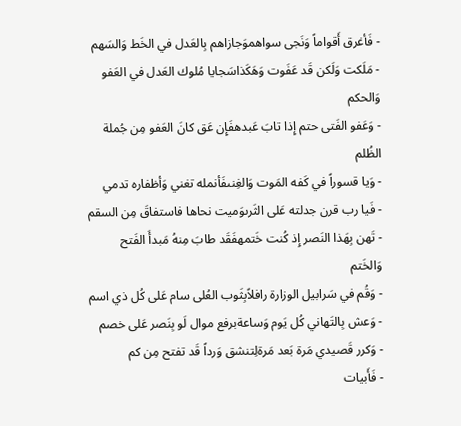- فَأغرق أَقواماً وَنَجى سواهموَجازاهم بِالعَدل في الخَط وَالسَهم
- مَلَكت وَلَكن قَد عَفَوت وَهَكَذاسَجايا مُلوك العَدل في العَفو وَالحكم
- وَعَفو الفَتى حتم إِذا تابَ عَبدهفَإِن عَق كانَ العَفو مِن جُملة الظُلم
- وَيا قسوراً في كَفه المَوت وَالغِنىفَأنمله تغني وَأظفاره تدمي
- فَيا رب قرن جدلته عَلى الثَرىوَميت نحاها فاستفاقَ مِن السقم
- تَهن بِهَذا النَصر إِذ كُنت خَتمهفَقَد طابَ مِنهُ مَبدأَ الفَتح وَالخَتم
- وَقُم في سَرابيل الوزارة رافلاًبِثَوب العُلى سام عَلى كُل ذي اسم
- وَعش بِالتَهاني كُل يَوم وَساعةبرفع موال لَو بِنَصر عَلى خصم
- وَكرر قَصيدي مَرة بَعد مَرةلِتنشق وَرداً قَد تفتح مِن كم
- فَأَبيات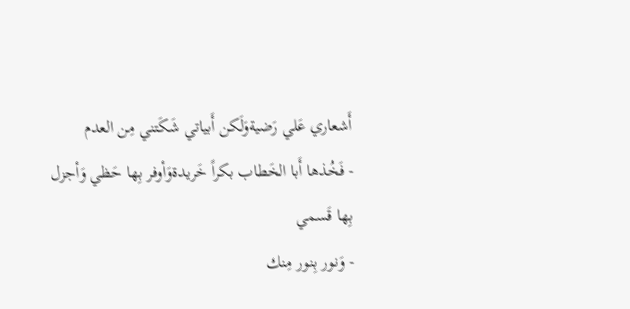أَشعاري عَلي رَضيةوَلَكن أَبياتي شَكَتني مِن العدم
- فَخُذها أَبا الخَطاب بكراً خَريدةوَأوفر بِها حَظي وَأجزل بِها قَسمي
- وَنور بِنور مِنك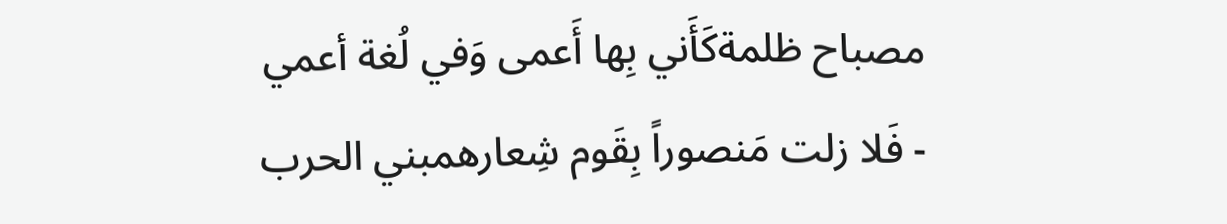مصباح ظلمةكَأَني بِها أَعمى وَفي لُغة أعمي
- فَلا زلت مَنصوراً بِقَوم شِعارهمبني الحرب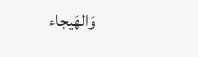وَالهَيجاء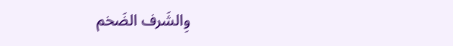وِالشَرف الضَخم